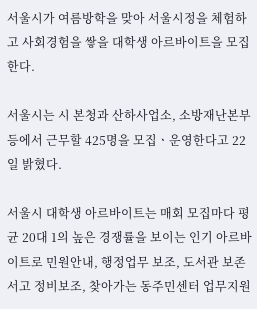서울시가 여름방학을 맞아 서울시정을 체험하고 사회경험을 쌓을 대학생 아르바이트을 모집한다.

서울시는 시 본청과 산하사업소, 소방재난본부 등에서 근무할 425명을 모집ㆍ운영한다고 22일 밝혔다.

서울시 대학생 아르바이트는 매회 모집마다 평균 20대 1의 높은 경쟁률을 보이는 인기 아르바이트로 민원안내, 행정업무 보조, 도서관 보존서고 정비보조, 찾아가는 동주민센터 업무지원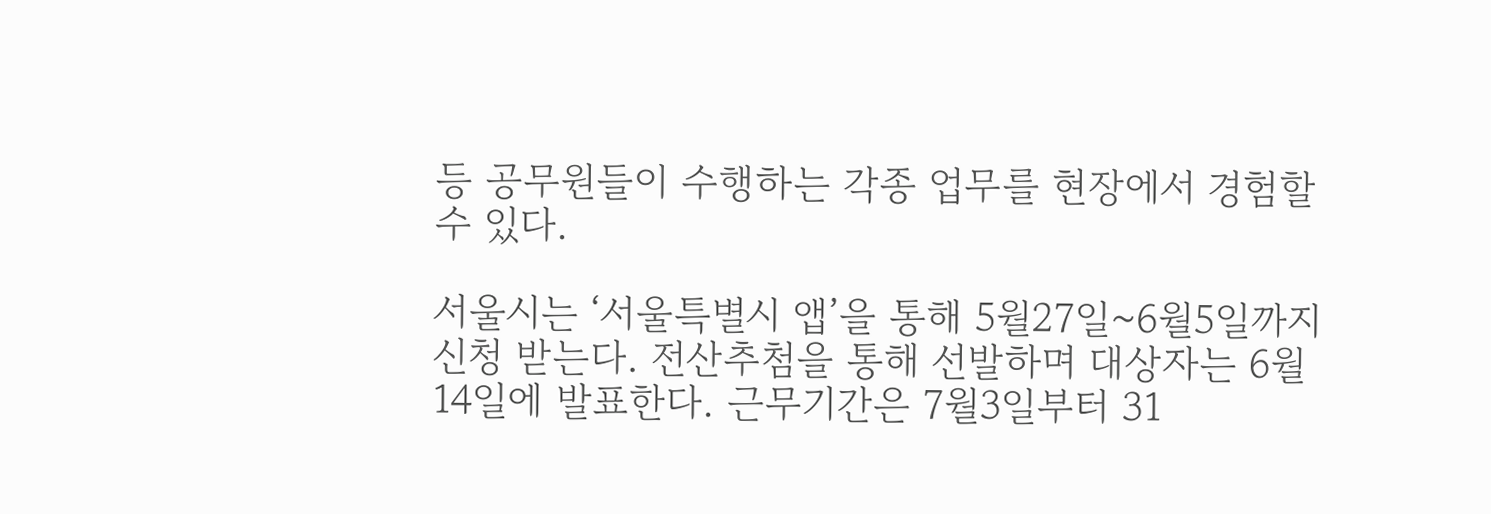등 공무원들이 수행하는 각종 업무를 현장에서 경험할 수 있다.

서울시는 ‘서울특별시 앱’을 통해 5월27일~6월5일까지 신청 받는다. 전산추첨을 통해 선발하며 대상자는 6월14일에 발표한다. 근무기간은 7월3일부터 31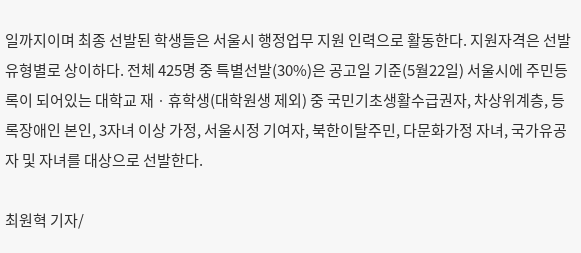일까지이며 최종 선발된 학생들은 서울시 행정업무 지원 인력으로 활동한다. 지원자격은 선발유형별로 상이하다. 전체 425명 중 특별선발(30%)은 공고일 기준(5월22일) 서울시에 주민등록이 되어있는 대학교 재ㆍ휴학생(대학원생 제외) 중 국민기초생활수급권자, 차상위계층, 등록장애인 본인, 3자녀 이상 가정, 서울시정 기여자, 북한이탈주민, 다문화가정 자녀, 국가유공자 및 자녀를 대상으로 선발한다.

최원혁 기자/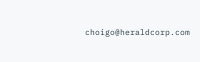choigo@heraldcorp.com